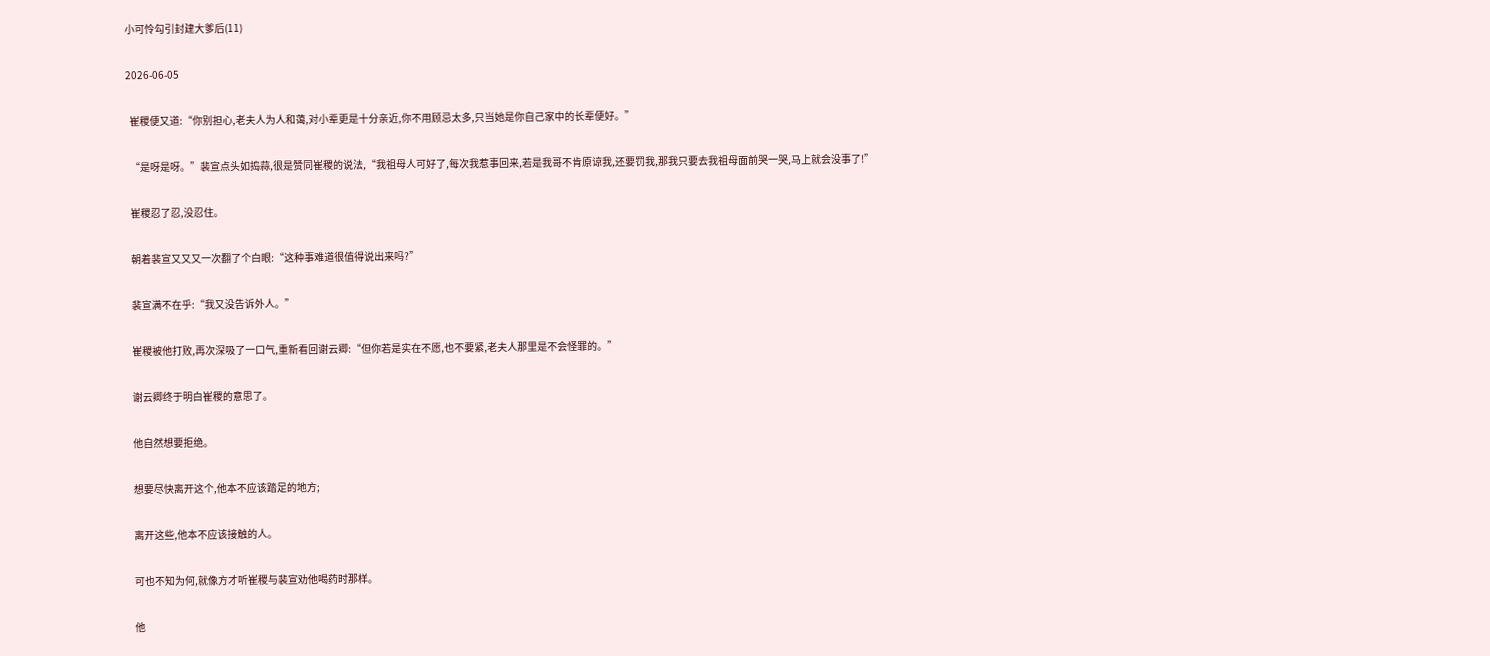小可怜勾引封建大爹后(11)

2026-06-05

  崔稷便又道:“你别担心,老夫人为人和蔼,对小辈更是十分亲近,你不用顾忌太多,只当她是你自己家中的长辈便好。”

  “是呀是呀。”裴宣点头如捣蒜,很是赞同崔稷的说法,“我祖母人可好了,每次我惹事回来,若是我哥不肯原谅我,还要罚我,那我只要去我祖母面前哭一哭,马上就会没事了!”

  崔稷忍了忍,没忍住。

  朝着裴宣又又又一次翻了个白眼:“这种事难道很值得说出来吗?”

  裴宣满不在乎:“我又没告诉外人。”

  崔稷被他打败,再次深吸了一口气,重新看回谢云卿:“但你若是实在不愿,也不要紧,老夫人那里是不会怪罪的。”

  谢云卿终于明白崔稷的意思了。

  他自然想要拒绝。

  想要尽快离开这个,他本不应该踏足的地方;

  离开这些,他本不应该接触的人。

  可也不知为何,就像方才听崔稷与裴宣劝他喝药时那样。

  他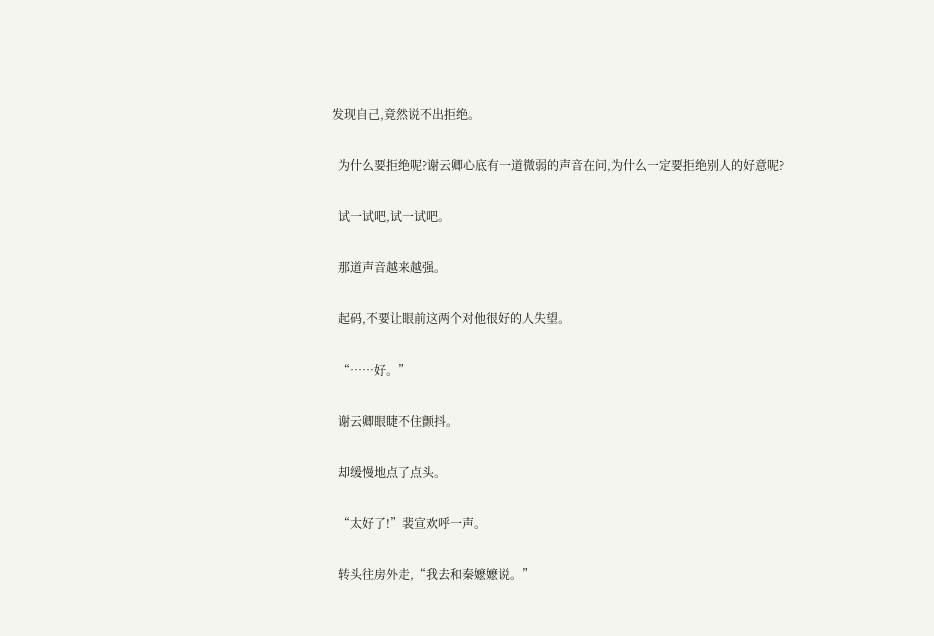发现自己,竟然说不出拒绝。

  为什么要拒绝呢?谢云卿心底有一道微弱的声音在问,为什么一定要拒绝别人的好意呢?

  试一试吧,试一试吧。

  那道声音越来越强。

  起码,不要让眼前这两个对他很好的人失望。

  “……好。”

  谢云卿眼睫不住颤抖。

  却缓慢地点了点头。

  “太好了!”裴宣欢呼一声。

  转头往房外走,“我去和秦嬷嬷说。”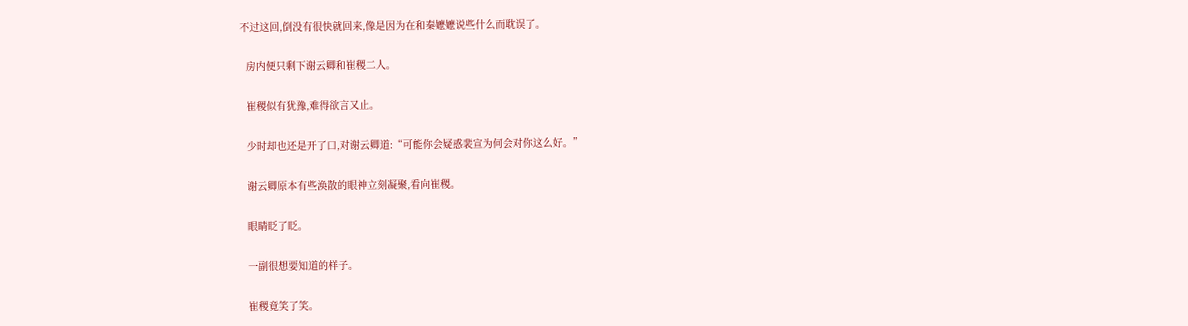不过这回,倒没有很快就回来,像是因为在和秦嬷嬷说些什么而耽误了。

  房内便只剩下谢云卿和崔稷二人。

  崔稷似有犹豫,难得欲言又止。

  少时却也还是开了口,对谢云卿道:“可能你会疑惑裴宣为何会对你这么好。”

  谢云卿原本有些涣散的眼神立刻凝聚,看向崔稷。

  眼睛眨了眨。

  一副很想要知道的样子。

  崔稷竟笑了笑。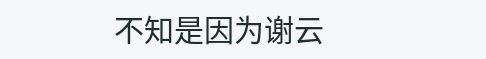不知是因为谢云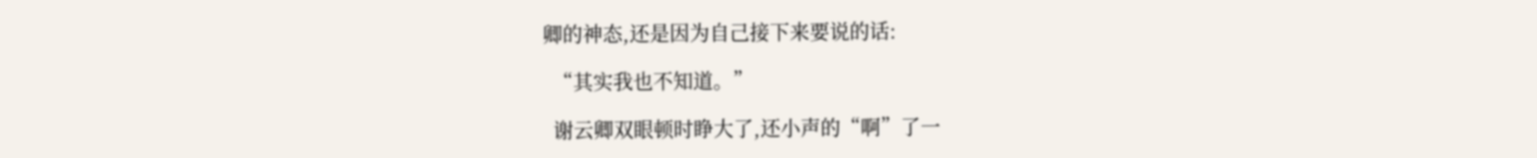卿的神态,还是因为自己接下来要说的话:

  “其实我也不知道。”

  谢云卿双眼顿时睁大了,还小声的“啊”了一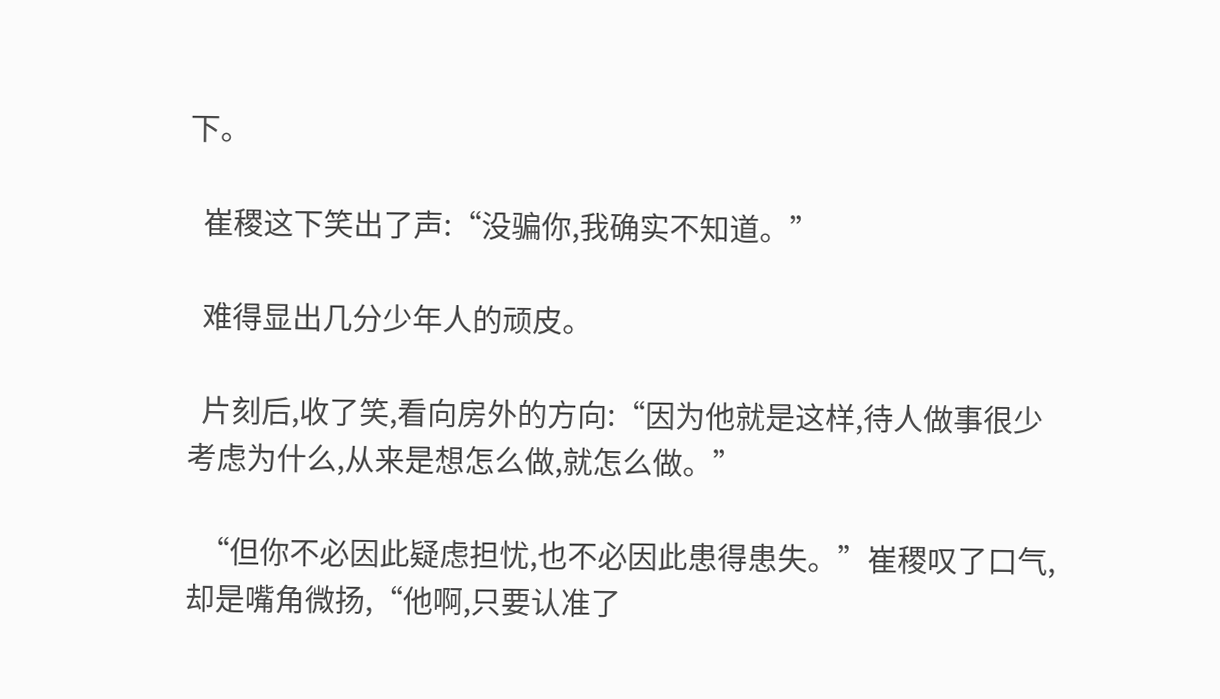下。

  崔稷这下笑出了声:“没骗你,我确实不知道。”

  难得显出几分少年人的顽皮。

  片刻后,收了笑,看向房外的方向:“因为他就是这样,待人做事很少考虑为什么,从来是想怎么做,就怎么做。”

  “但你不必因此疑虑担忧,也不必因此患得患失。”崔稷叹了口气,却是嘴角微扬,“他啊,只要认准了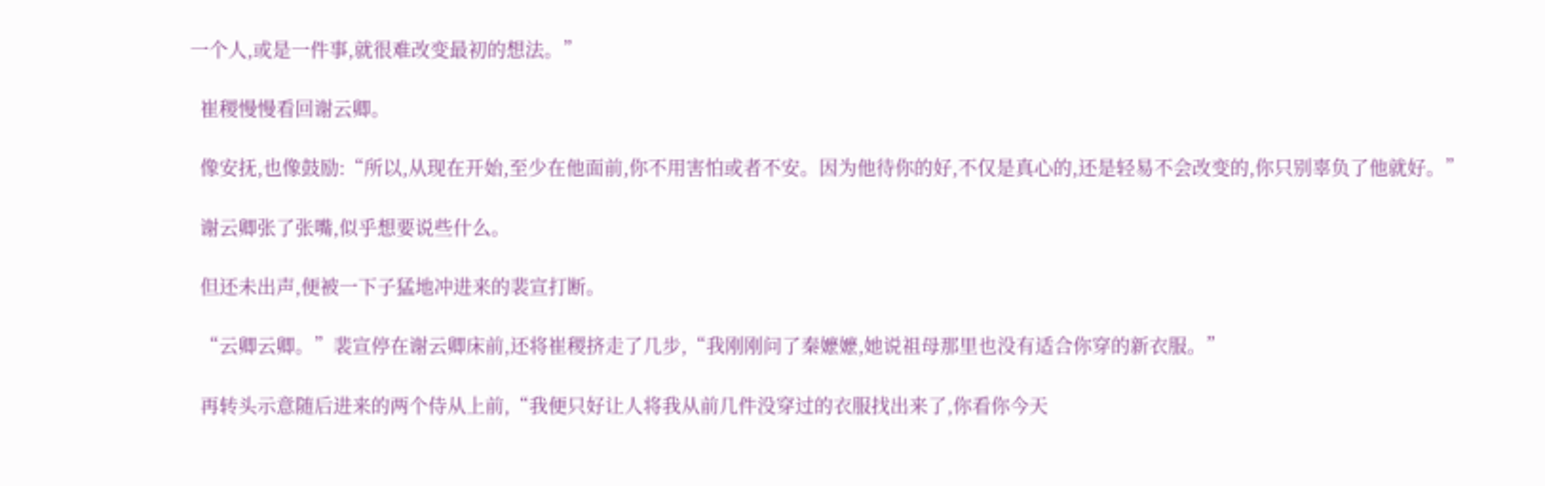一个人,或是一件事,就很难改变最初的想法。”

  崔稷慢慢看回谢云卿。

  像安抚,也像鼓励:“所以,从现在开始,至少在他面前,你不用害怕或者不安。因为他待你的好,不仅是真心的,还是轻易不会改变的,你只别辜负了他就好。”

  谢云卿张了张嘴,似乎想要说些什么。

  但还未出声,便被一下子猛地冲进来的裴宣打断。

  “云卿云卿。”裴宣停在谢云卿床前,还将崔稷挤走了几步,“我刚刚问了秦嬷嬷,她说祖母那里也没有适合你穿的新衣服。”

  再转头示意随后进来的两个侍从上前,“我便只好让人将我从前几件没穿过的衣服找出来了,你看你今天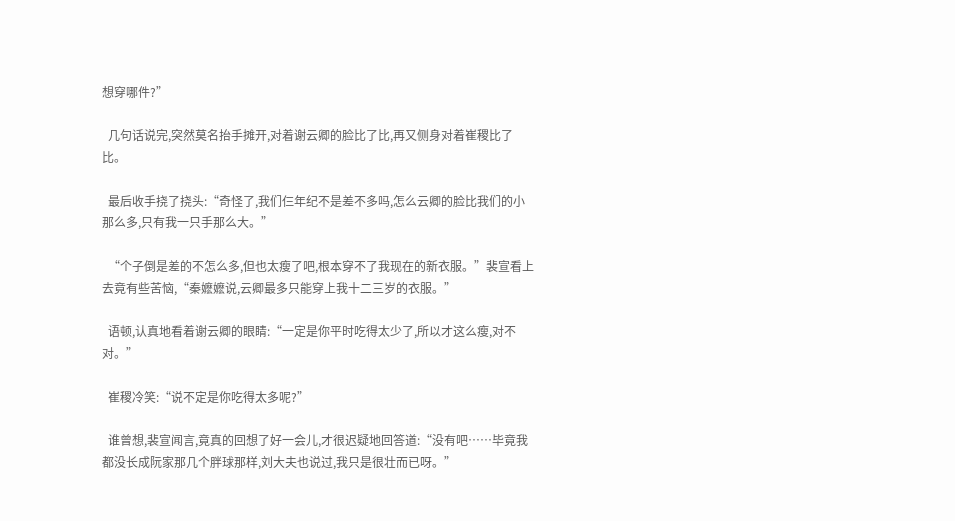想穿哪件?”

  几句话说完,突然莫名抬手摊开,对着谢云卿的脸比了比,再又侧身对着崔稷比了比。

  最后收手挠了挠头:“奇怪了,我们仨年纪不是差不多吗,怎么云卿的脸比我们的小那么多,只有我一只手那么大。”

  “个子倒是差的不怎么多,但也太瘦了吧,根本穿不了我现在的新衣服。”裴宣看上去竟有些苦恼,“秦嬷嬷说,云卿最多只能穿上我十二三岁的衣服。”

  语顿,认真地看着谢云卿的眼睛:“一定是你平时吃得太少了,所以才这么瘦,对不对。”

  崔稷冷笑:“说不定是你吃得太多呢?”

  谁曾想,裴宣闻言,竟真的回想了好一会儿,才很迟疑地回答道:“没有吧……毕竟我都没长成阮家那几个胖球那样,刘大夫也说过,我只是很壮而已呀。”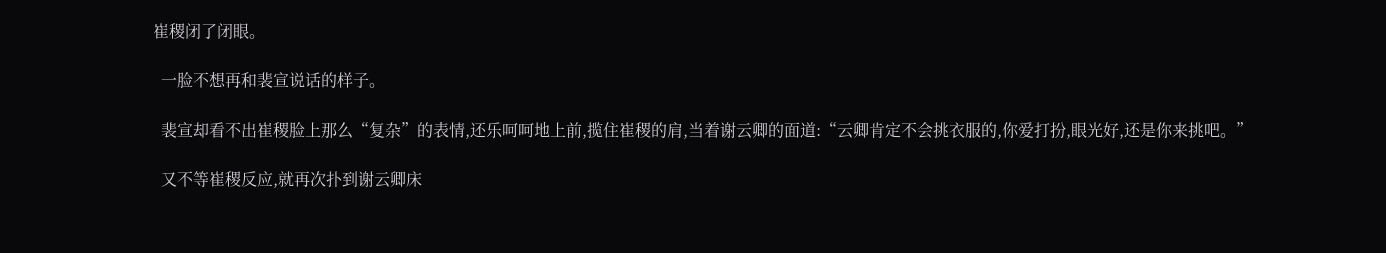崔稷闭了闭眼。

  一脸不想再和裴宣说话的样子。

  裴宣却看不出崔稷脸上那么“复杂”的表情,还乐呵呵地上前,揽住崔稷的肩,当着谢云卿的面道:“云卿肯定不会挑衣服的,你爱打扮,眼光好,还是你来挑吧。”

  又不等崔稷反应,就再次扑到谢云卿床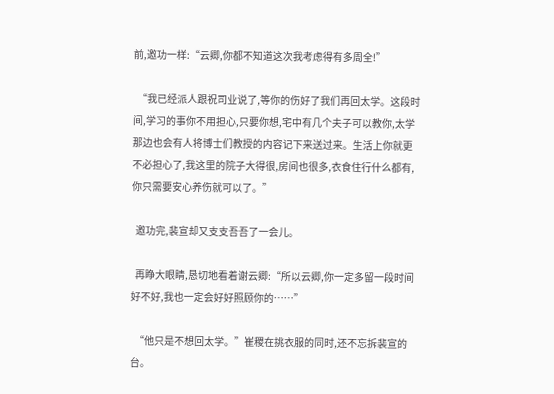前,邀功一样:“云卿,你都不知道这次我考虑得有多周全!”

  “我已经派人跟祝司业说了,等你的伤好了我们再回太学。这段时间,学习的事你不用担心,只要你想,宅中有几个夫子可以教你,太学那边也会有人将博士们教授的内容记下来送过来。生活上你就更不必担心了,我这里的院子大得很,房间也很多,衣食住行什么都有,你只需要安心养伤就可以了。”

  邀功完,裴宣却又支支吾吾了一会儿。

  再睁大眼睛,恳切地看着谢云卿:“所以云卿,你一定多留一段时间好不好,我也一定会好好照顾你的……”

  “他只是不想回太学。”崔稷在挑衣服的同时,还不忘拆裴宣的台。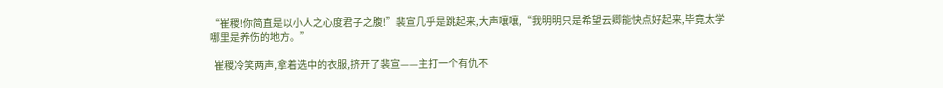“崔稷!你简直是以小人之心度君子之腹!”裴宣几乎是跳起来,大声嚷嚷,“我明明只是希望云卿能快点好起来,毕竟太学哪里是养伤的地方。”

  崔稷冷笑两声,拿着选中的衣服,挤开了裴宣——主打一个有仇不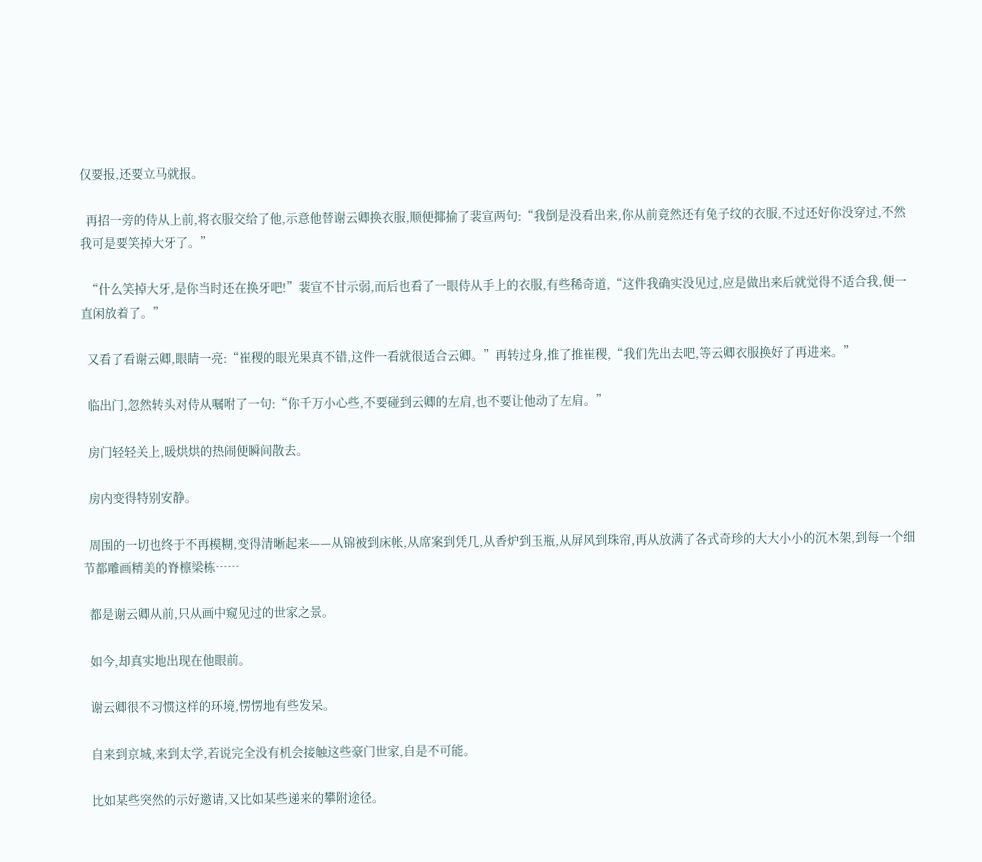仅要报,还要立马就报。

  再招一旁的侍从上前,将衣服交给了他,示意他替谢云卿换衣服,顺便揶揄了裴宣两句:“我倒是没看出来,你从前竟然还有兔子纹的衣服,不过还好你没穿过,不然我可是要笑掉大牙了。”

  “什么笑掉大牙,是你当时还在换牙吧!”裴宣不甘示弱,而后也看了一眼侍从手上的衣服,有些稀奇道,“这件我确实没见过,应是做出来后就觉得不适合我,便一直闲放着了。”

  又看了看谢云卿,眼睛一亮:“崔稷的眼光果真不错,这件一看就很适合云卿。”再转过身,推了推崔稷,“我们先出去吧,等云卿衣服换好了再进来。”

  临出门,忽然转头对侍从嘱咐了一句:“你千万小心些,不要碰到云卿的左肩,也不要让他动了左肩。”

  房门轻轻关上,暖烘烘的热闹便瞬间散去。

  房内变得特别安静。

  周围的一切也终于不再模糊,变得清晰起来——从锦被到床帐,从席案到凭几,从香炉到玉瓶,从屏风到珠帘,再从放满了各式奇珍的大大小小的沉木架,到每一个细节都雕画精美的脊檩梁栋……

  都是谢云卿从前,只从画中窥见过的世家之景。

  如今,却真实地出现在他眼前。

  谢云卿很不习惯这样的环境,愣愣地有些发呆。

  自来到京城,来到太学,若说完全没有机会接触这些豪门世家,自是不可能。

  比如某些突然的示好邀请,又比如某些递来的攀附途径。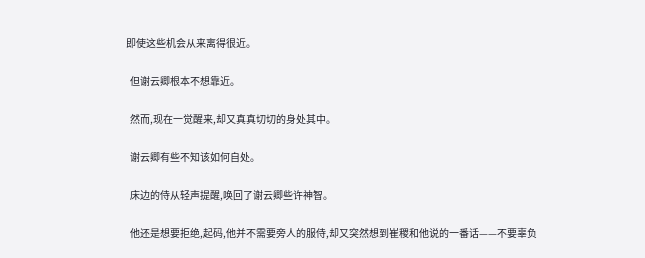即使这些机会从来离得很近。

  但谢云卿根本不想靠近。

  然而,现在一觉醒来,却又真真切切的身处其中。

  谢云卿有些不知该如何自处。

  床边的侍从轻声提醒,唤回了谢云卿些许神智。

  他还是想要拒绝,起码,他并不需要旁人的服侍,却又突然想到崔稷和他说的一番话——不要辜负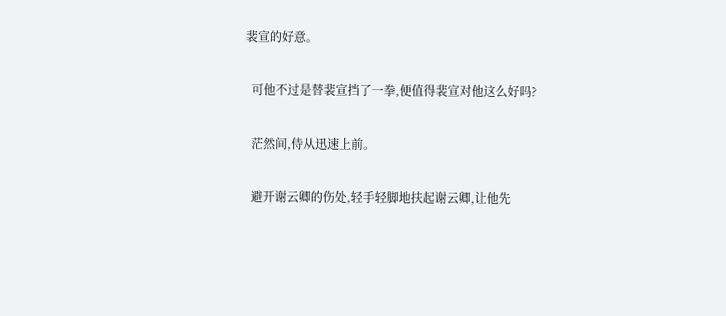裴宣的好意。

  可他不过是替裴宣挡了一拳,便值得裴宣对他这么好吗?

  茫然间,侍从迅速上前。

  避开谢云卿的伤处,轻手轻脚地扶起谢云卿,让他先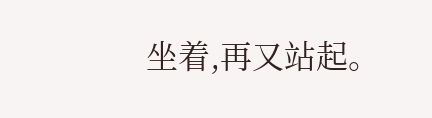坐着,再又站起。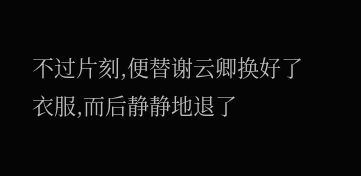不过片刻,便替谢云卿换好了衣服,而后静静地退了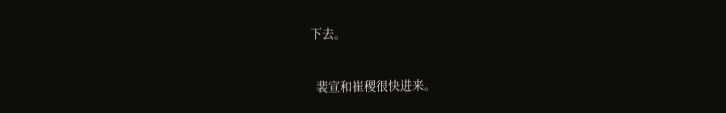下去。

  裴宣和崔稷很快进来。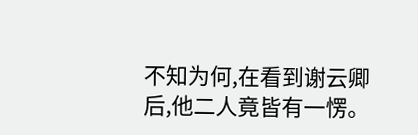不知为何,在看到谢云卿后,他二人竟皆有一愣。